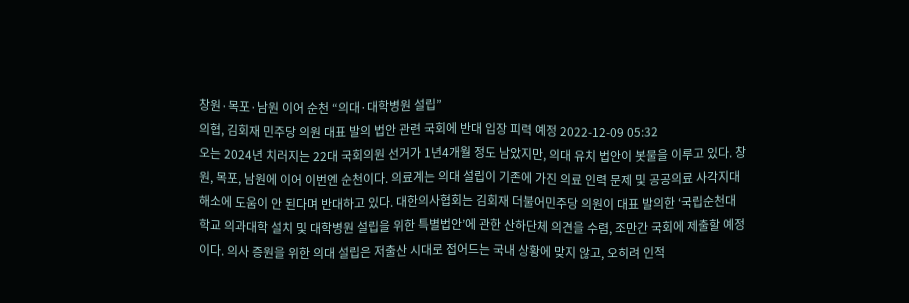창원·목포·남원 이어 순천 “의대·대학병원 설립”
의협, 김회재 민주당 의원 대표 발의 법안 관련 국회에 반대 입장 피력 예정 2022-12-09 05:32
오는 2024년 치러지는 22대 국회의원 선거가 1년4개월 정도 남았지만, 의대 유치 법안이 봇물을 이루고 있다. 창원, 목포, 남원에 이어 이번엔 순천이다. 의료계는 의대 설립이 기존에 가진 의료 인력 문제 및 공공의료 사각지대 해소에 도움이 안 된다며 반대하고 있다. 대한의사협회는 김회재 더불어민주당 의원이 대표 발의한 ‘국립순천대학교 의과대학 설치 및 대학병원 설립을 위한 특별법안’에 관한 산하단체 의견을 수렴, 조만간 국회에 제출할 예정이다. 의사 증원을 위한 의대 설립은 저출산 시대로 접어드는 국내 상황에 맞지 않고, 오히려 인적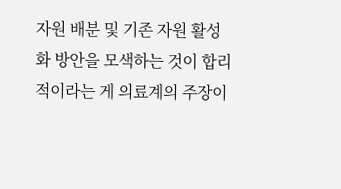자원 배분 및 기존 자원 활성화 방안을 모색하는 것이 합리적이라는 게 의료계의 주장이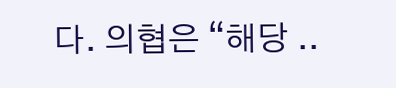다. 의협은 “해당 ..